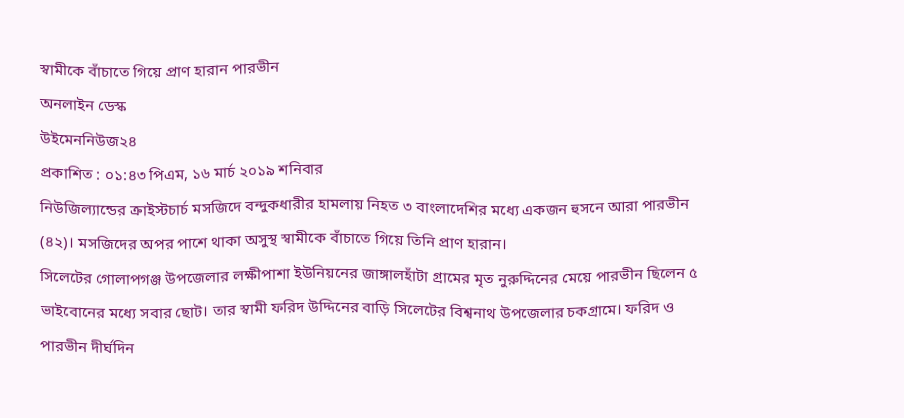স্বামীকে বাঁচাতে গিয়ে প্রাণ হারান পারভীন
অনলাইন ডেস্ক
উইমেননিউজ২৪
প্রকাশিত : ০১:৪৩ পিএম, ১৬ মার্চ ২০১৯ শনিবার
নিউজিল্যান্ডের ক্রাইস্টচার্চ মসজিদে বন্দুকধারীর হামলায় নিহত ৩ বাংলাদেশির মধ্যে একজন হুসনে আরা পারভীন (৪২)। মসজিদের অপর পাশে থাকা অসুস্থ স্বামীকে বাঁচাতে গিয়ে তিনি প্রাণ হারান।
সিলেটের গোলাপগঞ্জ উপজেলার লক্ষীপাশা ইউনিয়নের জাঙ্গালহাঁটা গ্রামের মৃত নুরুদ্দিনের মেয়ে পারভীন ছিলেন ৫ ভাইবোনের মধ্যে সবার ছোট। তার স্বামী ফরিদ উদ্দিনের বাড়ি সিলেটের বিশ্বনাথ উপজেলার চকগ্রামে। ফরিদ ও পারভীন দীর্ঘদিন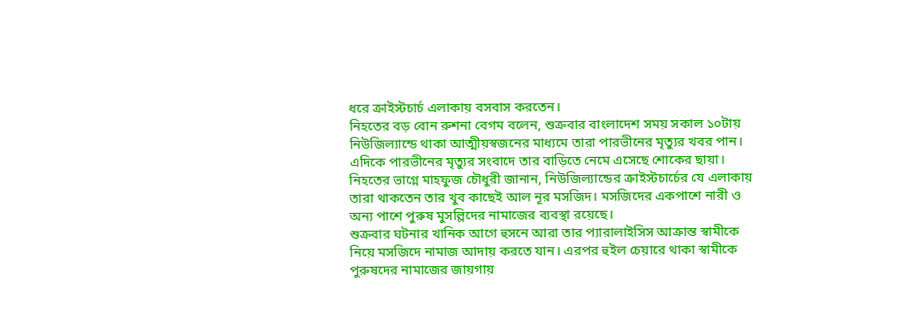ধরে ক্রাইস্টচার্চ এলাকায় বসবাস করতেন।
নিহতের বড় বোন রুশনা বেগম বলেন, শুক্রবার বাংলাদেশ সময় সকাল ১০টায় নিউজিল্যান্ডে থাকা আত্মীয়স্বজনের মাধ্যমে তারা পারভীনের মৃত্যুর খবর পান।
এদিকে পারভীনের মৃত্যুর সংবাদে তার বাড়িতে নেমে এসেছে শোকের ছায়া।
নিহতের ভাগ্নে মাহফুজ চৌধুরী জানান, নিউজিল্যান্ডের ক্রাইস্টচার্চের যে এলাকায় তারা থাকতেন তার খুব কাছেই আল নূর মসজিদ। মসজিদের একপাশে নারী ও অন্য পাশে পুরুষ মুসল্লিদের নামাজের ব্যবস্থা রয়েছে।
শুক্রবার ঘটনার খানিক আগে হুসনে আরা তার প্যারালাইসিস আক্রান্ত স্বামীকে নিয়ে মসজিদে নামাজ আদায় করতে যান। এরপর হুইল চেয়ারে থাকা স্বামীকে পুরুষদের নামাজের জায়গায়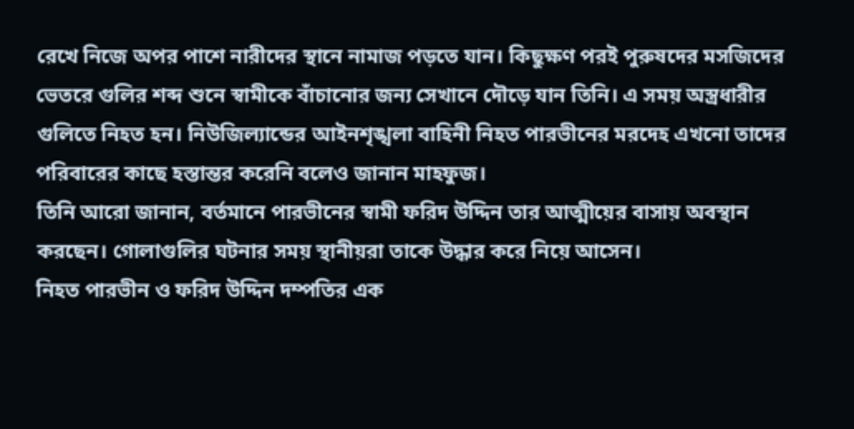রেখে নিজে অপর পাশে নারীদের স্থানে নামাজ পড়তে যান। কিছুক্ষণ পরই পুরুষদের মসজিদের ভেতরে গুলির শব্দ শুনে স্বামীকে বাঁচানোর জন্য সেখানে দৌড়ে যান তিনি। এ সময় অস্ত্রধারীর গুলিতে নিহত হন। নিউজিল্যান্ডের আইনশৃঙ্খলা বাহিনী নিহত পারভীনের মরদেহ এখনো তাদের পরিবারের কাছে হস্তান্তর করেনি বলেও জানান মাহফুজ।
তিনি আরো জানান, বর্তমানে পারভীনের স্বামী ফরিদ উদ্দিন তার আত্মীয়ের বাসায় অবস্থান করছেন। গোলাগুলির ঘটনার সময় স্থানীয়রা তাকে উদ্ধার করে নিয়ে আসেন।
নিহত পারভীন ও ফরিদ উদ্দিন দম্পতির এক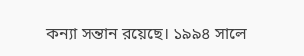কন্যা সন্তান রয়েছে। ১৯৯৪ সালে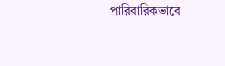পারিবারিকভাবে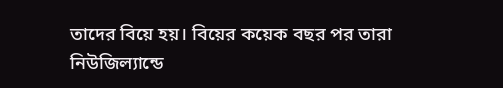তাদের বিয়ে হয়। বিয়ের কয়েক বছর পর তারা নিউজিল্যান্ডে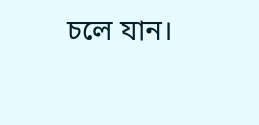চলে যান।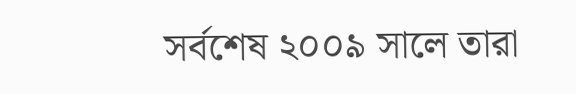সর্বশেষ ২০০৯ সালে তারা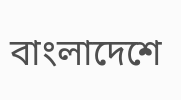বাংলাদেশে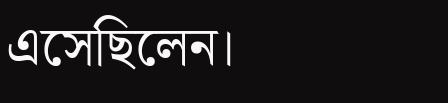এসেছিলেন।